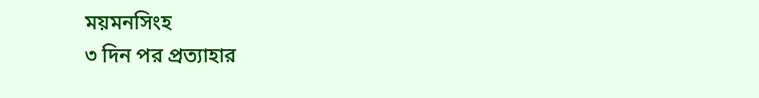ময়মনসিংহ
৩ দিন পর প্রত্যাহার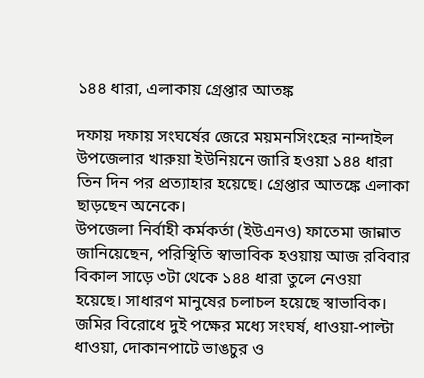১৪৪ ধারা, এলাকায় গ্রেপ্তার আতঙ্ক

দফায় দফায় সংঘর্ষের জেরে ময়মনসিংহের নান্দাইল উপজেলার খারুয়া ইউনিয়নে জারি হওয়া ১৪৪ ধারা তিন দিন পর প্রত্যাহার হয়েছে। গ্রেপ্তার আতঙ্কে এলাকা ছাড়ছেন অনেকে।
উপজেলা নির্বাহী কর্মকর্তা (ইউএনও) ফাতেমা জান্নাত জানিয়েছেন, পরিস্থিতি স্বাভাবিক হওয়ায় আজ রবিবার বিকাল সাড়ে ৩টা থেকে ১৪৪ ধারা তুলে নেওয়া হয়েছে। সাধারণ মানুষের চলাচল হয়েছে স্বাভাবিক।
জমির বিরোধে দুই পক্ষের মধ্যে সংঘর্ষ, ধাওয়া-পাল্টা ধাওয়া, দোকানপাটে ভাঙচুর ও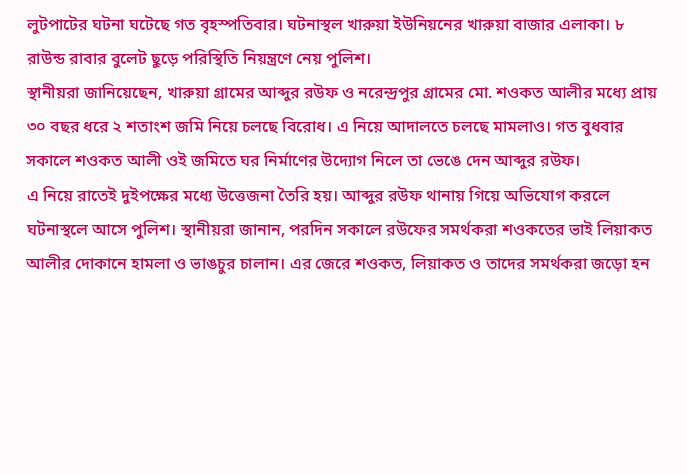লুটপাটের ঘটনা ঘটেছে গত বৃহস্পতিবার। ঘটনাস্থল খারুয়া ইউনিয়নের খারুয়া বাজার এলাকা। ৮ রাউন্ড রাবার বুলেট ছুড়ে পরিস্থিতি নিয়ন্ত্রণে নেয় পুলিশ।
স্থানীয়রা জানিয়েছেন, খারুয়া গ্রামের আব্দুর রউফ ও নরেন্দ্রপুর গ্রামের মো. শওকত আলীর মধ্যে প্রায় ৩০ বছর ধরে ২ শতাংশ জমি নিয়ে চলছে বিরোধ। এ নিয়ে আদালতে চলছে মামলাও। গত বুধবার সকালে শওকত আলী ওই জমিতে ঘর নির্মাণের উদ্যোগ নিলে তা ভেঙে দেন আব্দুর রউফ।
এ নিয়ে রাতেই দুইপক্ষের মধ্যে উত্তেজনা তৈরি হয়। আব্দুর রউফ থানায় গিয়ে অভিযোগ করলে ঘটনাস্থলে আসে পুলিশ। স্থানীয়রা জানান, পরদিন সকালে রউফের সমর্থকরা শওকতের ভাই লিয়াকত আলীর দোকানে হামলা ও ভাঙচুর চালান। এর জেরে শওকত, লিয়াকত ও তাদের সমর্থকরা জড়ো হন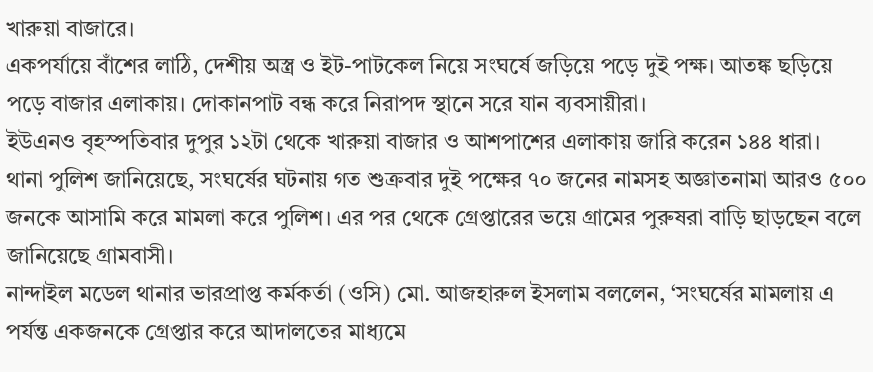খারুয়া বাজারে।
একপর্যায়ে বাঁশের লাঠি, দেশীয় অস্ত্র ও ইট-পাটকেল নিয়ে সংঘর্ষে জড়িয়ে পড়ে দুই পক্ষ। আতঙ্ক ছড়িয়ে পড়ে বাজার এলাকায়। দোকানপাট বন্ধ করে নিরাপদ স্থানে সরে যান ব্যবসায়ীরা।
ইউএনও বৃহস্পতিবার দুপুর ১২টা থেকে খারুয়া বাজার ও আশপাশের এলাকায় জারি করেন ১৪৪ ধারা।
থানা পুলিশ জানিয়েছে, সংঘর্ষের ঘটনায় গত শুক্রবার দুই পক্ষের ৭০ জনের নামসহ অজ্ঞাতনামা আরও ৫০০ জনকে আসামি করে মামলা করে পুলিশ। এর পর থেকে গ্রেপ্তারের ভয়ে গ্রামের পুরুষরা বাড়ি ছাড়ছেন বলে জানিয়েছে গ্রামবাসী।
নান্দাইল মডেল থানার ভারপ্রাপ্ত কর্মকর্তা (ওসি) মো. আজহারুল ইসলাম বললেন, ‘সংঘর্ষের মামলায় এ পর্যন্ত একজনকে গ্রেপ্তার করে আদালতের মাধ্যমে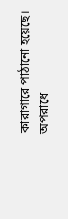কারাগারে পাঠানো হয়েছে। অপরাধে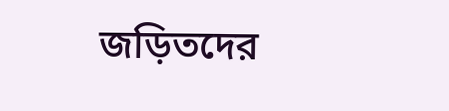জড়িতদের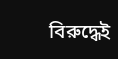বিরুদ্ধেই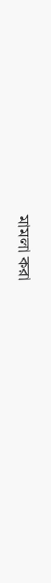মামলা করা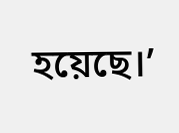হয়েছে।’